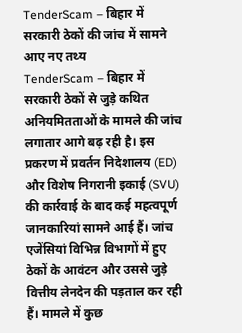TenderScam – बिहार में सरकारी ठेकों की जांच में सामने आए नए तथ्य
TenderScam – बिहार में सरकारी ठेकों से जुड़े कथित अनियमितताओं के मामले की जांच लगातार आगे बढ़ रही है। इस प्रकरण में प्रवर्तन निदेशालय (ED) और विशेष निगरानी इकाई (SVU) की कार्रवाई के बाद कई महत्वपूर्ण जानकारियां सामने आई हैं। जांच एजेंसियां विभिन्न विभागों में हुए ठेकों के आवंटन और उससे जुड़े वित्तीय लेनदेन की पड़ताल कर रही हैं। मामले में कुछ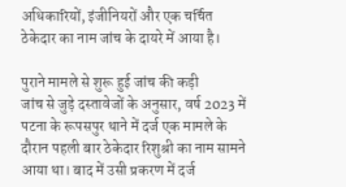अधिकारियों, इंजीनियरों और एक चर्चित ठेकेदार का नाम जांच के दायरे में आया है।

पुराने मामले से शुरू हुई जांच की कड़ी
जांच से जुड़े दस्तावेजों के अनुसार, वर्ष 2023 में पटना के रूपसपुर थाने में दर्ज एक मामले के दौरान पहली बार ठेकेदार रिशुश्री का नाम सामने आया था। बाद में उसी प्रकरण में दर्ज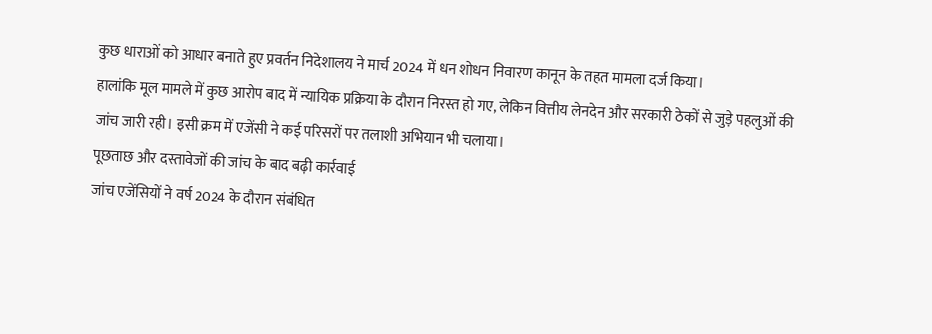कुछ धाराओं को आधार बनाते हुए प्रवर्तन निदेशालय ने मार्च 2024 में धन शोधन निवारण कानून के तहत मामला दर्ज किया।
हालांकि मूल मामले में कुछ आरोप बाद में न्यायिक प्रक्रिया के दौरान निरस्त हो गए, लेकिन वित्तीय लेनदेन और सरकारी ठेकों से जुड़े पहलुओं की जांच जारी रही। इसी क्रम में एजेंसी ने कई परिसरों पर तलाशी अभियान भी चलाया।
पूछताछ और दस्तावेजों की जांच के बाद बढ़ी कार्रवाई
जांच एजेंसियों ने वर्ष 2024 के दौरान संबंधित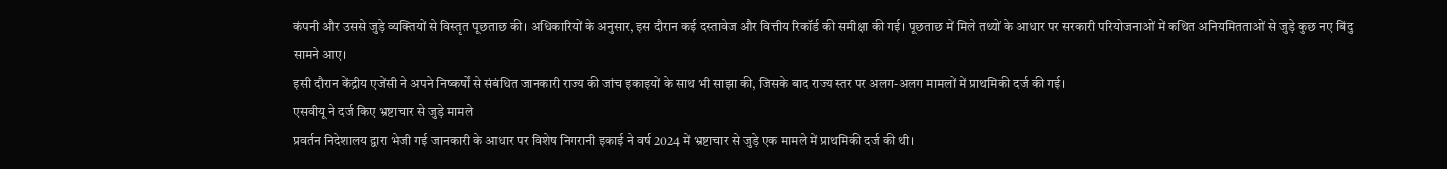कंपनी और उससे जुड़े व्यक्तियों से विस्तृत पूछताछ की। अधिकारियों के अनुसार, इस दौरान कई दस्तावेज और वित्तीय रिकॉर्ड की समीक्षा की गई। पूछताछ में मिले तथ्यों के आधार पर सरकारी परियोजनाओं में कथित अनियमितताओं से जुड़े कुछ नए बिंदु सामने आए।
इसी दौरान केंद्रीय एजेंसी ने अपने निष्कर्षों से संबंधित जानकारी राज्य की जांच इकाइयों के साथ भी साझा की, जिसके बाद राज्य स्तर पर अलग-अलग मामलों में प्राथमिकी दर्ज की गई।
एसवीयू ने दर्ज किए भ्रष्टाचार से जुड़े मामले
प्रवर्तन निदेशालय द्वारा भेजी गई जानकारी के आधार पर विशेष निगरानी इकाई ने वर्ष 2024 में भ्रष्टाचार से जुड़े एक मामले में प्राथमिकी दर्ज की थी।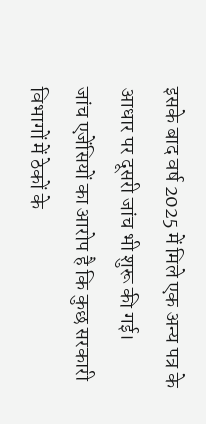इसके बाद वर्ष 2025 में मिले एक अन्य पत्र के आधार पर दूसरी जांच भी शुरू की गई।
जांच एजेंसियों का आरोप है कि कुछ सरकारी विभागों में ठेकों के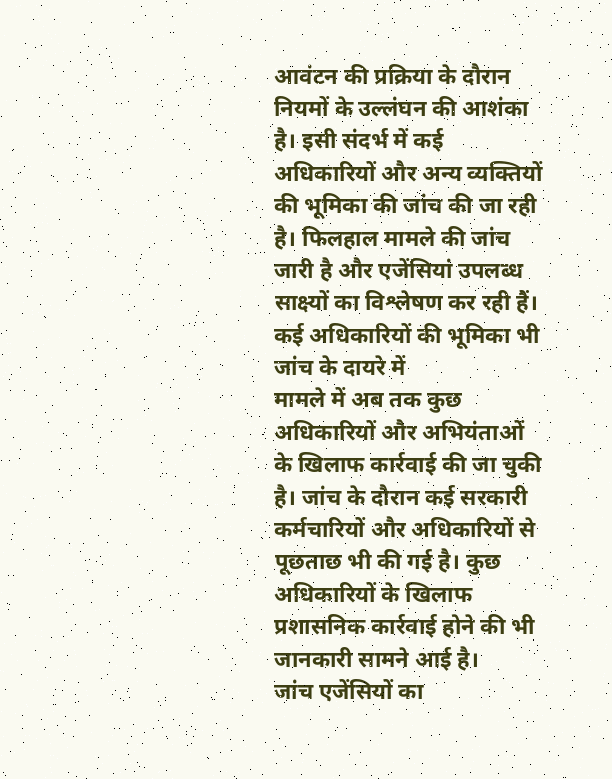आवंटन की प्रक्रिया के दौरान नियमों के उल्लंघन की आशंका है। इसी संदर्भ में कई अधिकारियों और अन्य व्यक्तियों की भूमिका की जांच की जा रही है। फिलहाल मामले की जांच जारी है और एजेंसियां उपलब्ध साक्ष्यों का विश्लेषण कर रही हैं।
कई अधिकारियों की भूमिका भी जांच के दायरे में
मामले में अब तक कुछ अधिकारियों और अभियंताओं के खिलाफ कार्रवाई की जा चुकी है। जांच के दौरान कई सरकारी कर्मचारियों और अधिकारियों से पूछताछ भी की गई है। कुछ अधिकारियों के खिलाफ प्रशासनिक कार्रवाई होने की भी जानकारी सामने आई है।
जांच एजेंसियों का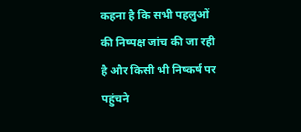कहना है कि सभी पहलुओं की निष्पक्ष जांच की जा रही है और किसी भी निष्कर्ष पर पहुंचने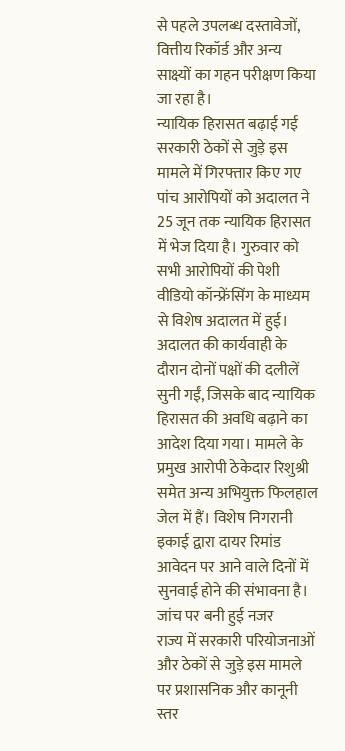से पहले उपलब्ध दस्तावेजों, वित्तीय रिकॉर्ड और अन्य साक्ष्यों का गहन परीक्षण किया जा रहा है।
न्यायिक हिरासत बढ़ाई गई
सरकारी ठेकों से जुड़े इस मामले में गिरफ्तार किए गए पांच आरोपियों को अदालत ने 25 जून तक न्यायिक हिरासत में भेज दिया है। गुरुवार को सभी आरोपियों की पेशी वीडियो कॉन्फ्रेंसिंग के माध्यम से विशेष अदालत में हुई।
अदालत की कार्यवाही के दौरान दोनों पक्षों की दलीलें सुनी गईं, जिसके बाद न्यायिक हिरासत की अवधि बढ़ाने का आदेश दिया गया। मामले के प्रमुख आरोपी ठेकेदार रिशुश्री समेत अन्य अभियुक्त फिलहाल जेल में हैं। विशेष निगरानी इकाई द्वारा दायर रिमांड आवेदन पर आने वाले दिनों में सुनवाई होने की संभावना है।
जांच पर बनी हुई नजर
राज्य में सरकारी परियोजनाओं और ठेकों से जुड़े इस मामले पर प्रशासनिक और कानूनी स्तर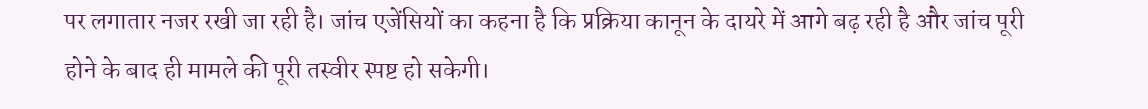पर लगातार नजर रखी जा रही है। जांच एजेंसियों का कहना है कि प्रक्रिया कानून के दायरे में आगे बढ़ रही है और जांच पूरी होने के बाद ही मामले की पूरी तस्वीर स्पष्ट हो सकेगी।